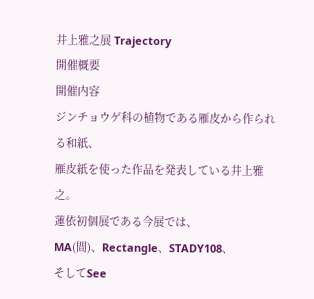井上雅之展 Trajectory
開催概要
開催内容
ジンチョウゲ科の植物である雁皮から作られる和紙、
雁皮紙を使った作品を発表している井上雅之。
蓮依初個展である今展では、
MA(間)、Rectangle、STADY108、
そしてSee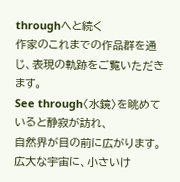throughへと続く
作家のこれまでの作品群を通じ、表現の軌跡をご覧いただきます。
See through〈水鏡〉を眺めていると静寂が訪れ、
自然界が目の前に広がります。
広大な宇宙に、小さいけ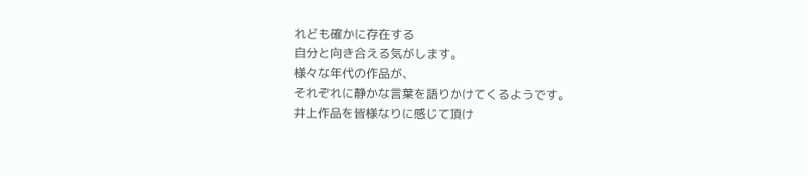れども確かに存在する
自分と向き合える気がします。
様々な年代の作品が、
それぞれに静かな言葉を語りかけてくるようです。
井上作品を皆様なりに感じて頂け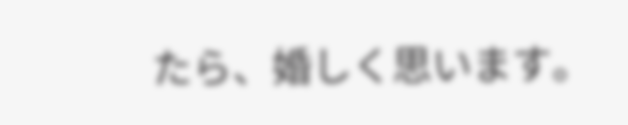たら、婚しく思います。